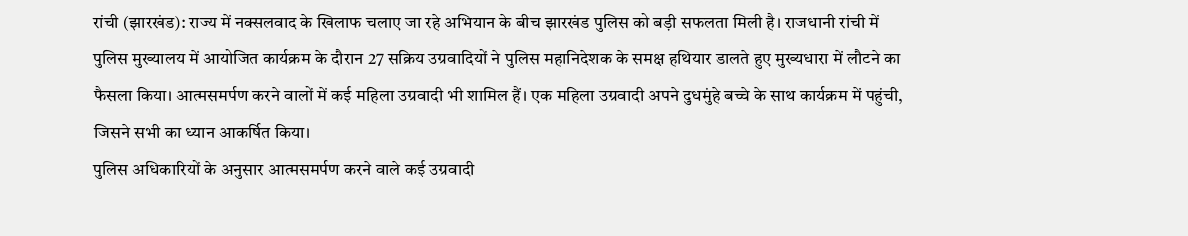रांची (झारखंड): राज्य में नक्सलवाद के खिलाफ चलाए जा रहे अभियान के बीच झारखंड पुलिस को बड़ी सफलता मिली है। राजधानी रांची में पुलिस मुख्यालय में आयोजित कार्यक्रम के दौरान 27 सक्रिय उग्रवादियों ने पुलिस महानिदेशक के समक्ष हथियार डालते हुए मुख्यधारा में लौटने का फैसला किया। आत्मसमर्पण करने वालों में कई महिला उग्रवादी भी शामिल हैं। एक महिला उग्रवादी अपने दुधमुंहे बच्चे के साथ कार्यक्रम में पहुंची, जिसने सभी का ध्यान आकर्षित किया।
पुलिस अधिकारियों के अनुसार आत्मसमर्पण करने वाले कई उग्रवादी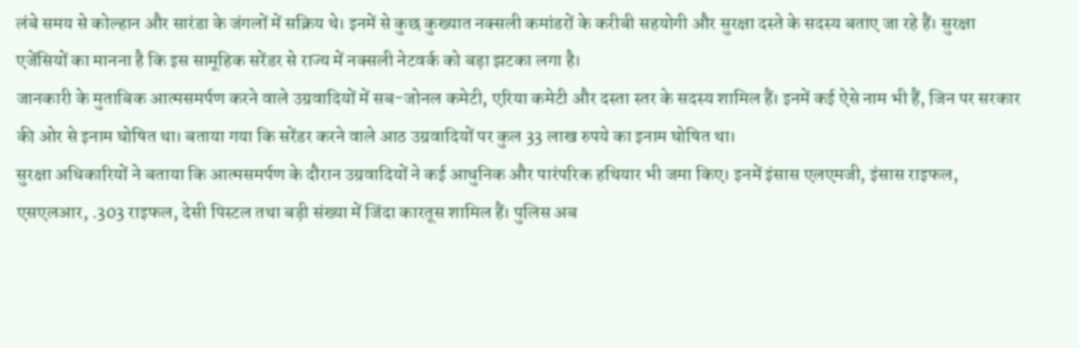लंबे समय से कोल्हान और सारंडा के जंगलों में सक्रिय थे। इनमें से कुछ कुख्यात नक्सली कमांडरों के करीबी सहयोगी और सुरक्षा दस्ते के सदस्य बताए जा रहे हैं। सुरक्षा एजेंसियों का मानना है कि इस सामूहिक सरेंडर से राज्य में नक्सली नेटवर्क को बड़ा झटका लगा है।
जानकारी के मुताबिक आत्मसमर्पण करने वाले उग्रवादियों में सब-जोनल कमेटी, एरिया कमेटी और दस्ता स्तर के सदस्य शामिल हैं। इनमें कई ऐसे नाम भी हैं, जिन पर सरकार की ओर से इनाम घोषित था। बताया गया कि सरेंडर करने वाले आठ उग्रवादियों पर कुल 33 लाख रुपये का इनाम घोषित था।
सुरक्षा अधिकारियों ने बताया कि आत्मसमर्पण के दौरान उग्रवादियों ने कई आधुनिक और पारंपरिक हथियार भी जमा किए। इनमें इंसास एलएमजी, इंसास राइफल, एसएलआर, .303 राइफल, देसी पिस्टल तथा बड़ी संख्या में जिंदा कारतूस शामिल हैं। पुलिस अब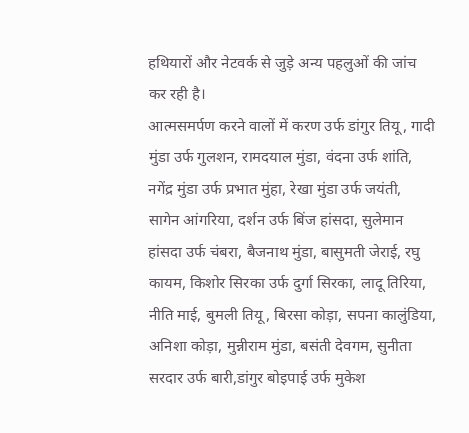हथियारों और नेटवर्क से जुड़े अन्य पहलुओं की जांच कर रही है।
आत्मसमर्पण करने वालों में करण उर्फ डांगुर तियू, गादी मुंडा उर्फ गुलशन, रामदयाल मुंडा, वंदना उर्फ शांति, नगेंद्र मुंडा उर्फ प्रभात मुंहा, रेखा मुंडा उर्फ जयंती, सागेन आंगरिया, दर्शन उर्फ बिंज हांसदा, सुलेमान हांसदा उर्फ चंबरा, बैजनाथ मुंडा, बासुमती जेराई, रघु कायम, किशोर सिरका उर्फ दुर्गा सिरका, लादू तिरिया, नीति माई, बुमली तियू, बिरसा कोड़ा, सपना कालुंडिया, अनिशा कोड़ा, मुन्नीराम मुंडा, बसंती देवगम, सुनीता सरदार उर्फ बारी,डांगुर बोइपाई उर्फ मुकेश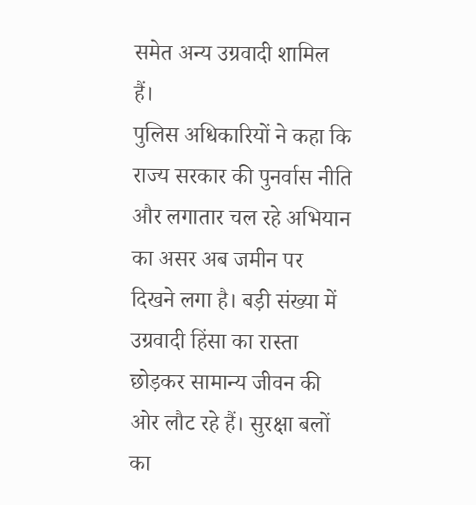समेत अन्य उग्रवादी शामिल हैं।
पुलिस अधिकारियों ने कहा कि राज्य सरकार की पुनर्वास नीति और लगातार चल रहे अभियान का असर अब जमीन पर दिखने लगा है। बड़ी संख्या में उग्रवादी हिंसा का रास्ता छोड़कर सामान्य जीवन की ओर लौट रहे हैं। सुरक्षा बलों का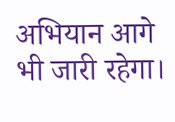अभियान आगे भी जारी रहेगा।